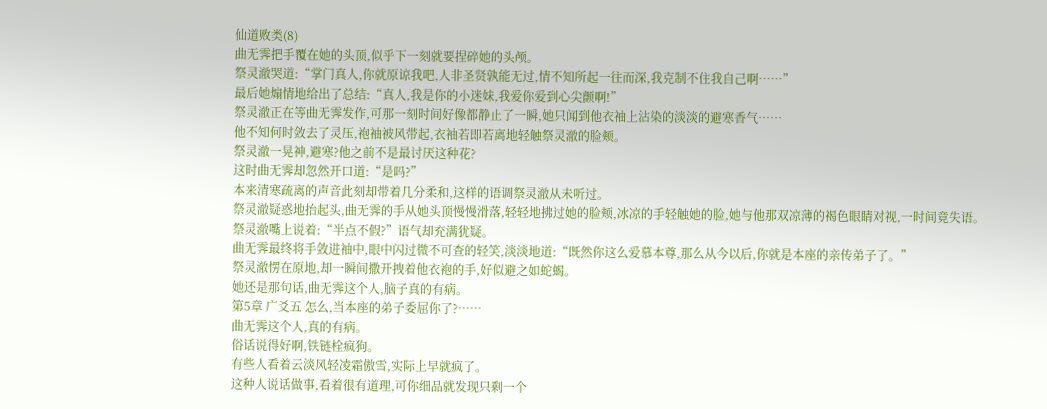仙道败类(8)
曲无霁把手覆在她的头顶,似乎下一刻就要捏碎她的头颅。
祭灵澈哭道:“掌门真人,你就原谅我吧,人非圣贤孰能无过,情不知所起一往而深,我克制不住我自己啊……”
最后她煽情地给出了总结:“真人,我是你的小迷妹,我爱你爱到心尖颤啊!”
祭灵澈正在等曲无霁发作,可那一刻时间好像都静止了一瞬,她只闻到他衣袖上沾染的淡淡的避寒香气……
他不知何时敛去了灵压,袍袖被风带起,衣袖若即若离地轻触祭灵澈的脸颊。
祭灵澈一晃神,避寒?他之前不是最讨厌这种花?
这时曲无霁却忽然开口道:“是吗?”
本来清寒疏离的声音此刻却带着几分柔和,这样的语调祭灵澈从未听过。
祭灵澈疑惑地抬起头,曲无霁的手从她头顶慢慢滑落,轻轻地拂过她的脸颊,冰凉的手轻触她的脸,她与他那双凉薄的褐色眼睛对视,一时间竟失语。
祭灵澈嘴上说着:“半点不假?”语气却充满犹疑。
曲无霁最终将手敛进袖中,眼中闪过微不可查的轻笑,淡淡地道:“既然你这么爱慕本尊,那么从今以后,你就是本座的亲传弟子了。”
祭灵澈愣在原地,却一瞬间撒开拽着他衣袍的手,好似避之如蛇蝎。
她还是那句话,曲无霁这个人,脑子真的有病。
第5章 广爻五 怎么,当本座的弟子委屈你了?……
曲无霁这个人,真的有病。
俗话说得好啊,铁链栓疯狗。
有些人看着云淡风轻凌霜傲雪,实际上早就疯了。
这种人说话做事,看着很有道理,可你细品就发现只剩一个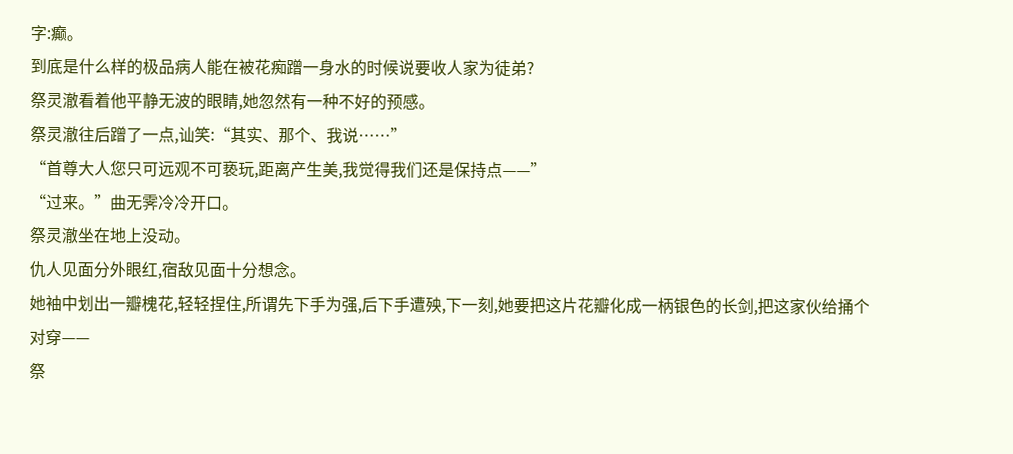字:癫。
到底是什么样的极品病人能在被花痴蹭一身水的时候说要收人家为徒弟?
祭灵澈看着他平静无波的眼睛,她忽然有一种不好的预感。
祭灵澈往后蹭了一点,讪笑:“其实、那个、我说……”
“首尊大人您只可远观不可亵玩,距离产生美,我觉得我们还是保持点——”
“过来。”曲无霁冷冷开口。
祭灵澈坐在地上没动。
仇人见面分外眼红,宿敌见面十分想念。
她袖中划出一瓣槐花,轻轻捏住,所谓先下手为强,后下手遭殃,下一刻,她要把这片花瓣化成一柄银色的长剑,把这家伙给捅个对穿——
祭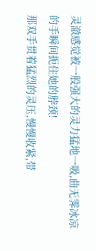灵澈感觉被一股强大的灵力猛地一吸,曲无霁冰凉的手瞬间扼住她的脖颈!
那双手贯着猛烈的灵压,慢慢收紧,带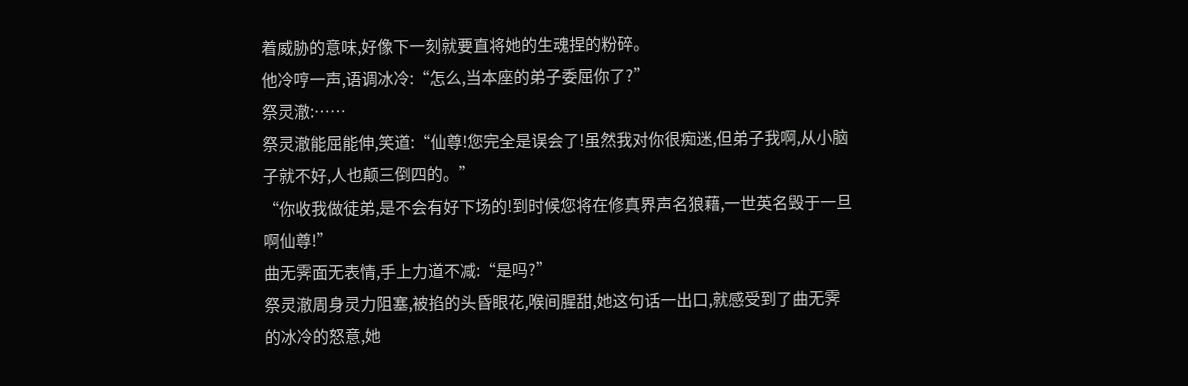着威胁的意味,好像下一刻就要直将她的生魂捏的粉碎。
他冷哼一声,语调冰冷:“怎么,当本座的弟子委屈你了?”
祭灵澈:……
祭灵澈能屈能伸,笑道:“仙尊!您完全是误会了!虽然我对你很痴迷,但弟子我啊,从小脑子就不好,人也颠三倒四的。”
“你收我做徒弟,是不会有好下场的!到时候您将在修真界声名狼藉,一世英名毁于一旦啊仙尊!”
曲无霁面无表情,手上力道不减:“是吗?”
祭灵澈周身灵力阻塞,被掐的头昏眼花,喉间腥甜,她这句话一出口,就感受到了曲无霁的冰冷的怒意,她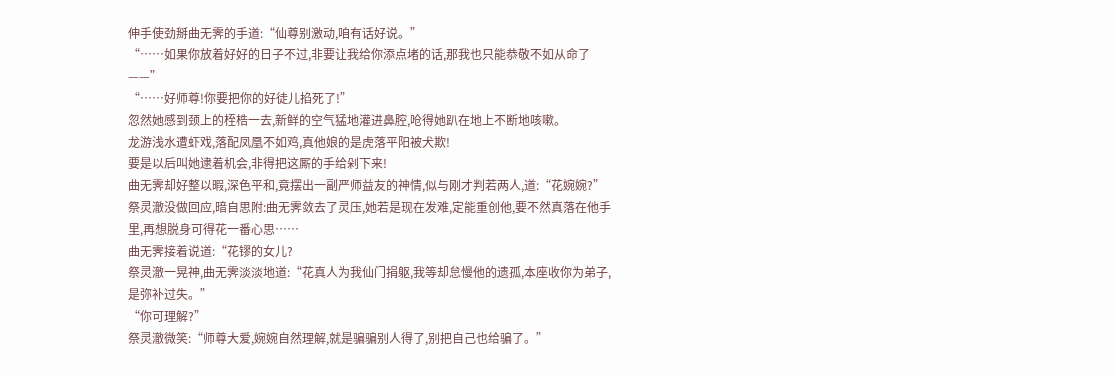伸手使劲掰曲无霁的手道:“仙尊别激动,咱有话好说。”
“……如果你放着好好的日子不过,非要让我给你添点堵的话,那我也只能恭敬不如从命了——”
“……好师尊!你要把你的好徒儿掐死了!”
忽然她感到颈上的桎梏一去,新鲜的空气猛地灌进鼻腔,呛得她趴在地上不断地咳嗽。
龙游浅水遭虾戏,落配凤凰不如鸡,真他娘的是虎落平阳被犬欺!
要是以后叫她逮着机会,非得把这厮的手给剁下来!
曲无霁却好整以暇,深色平和,竟摆出一副严师益友的神情,似与刚才判若两人,道:“花婉婉?”
祭灵澈没做回应,暗自思附:曲无霁敛去了灵压,她若是现在发难,定能重创他,要不然真落在他手里,再想脱身可得花一番心思……
曲无霁接着说道:“花镠的女儿?
祭灵澈一晃神,曲无霁淡淡地道:“花真人为我仙门捐躯,我等却怠慢他的遗孤,本座收你为弟子,是弥补过失。”
“你可理解?”
祭灵澈微笑:“师尊大爱,婉婉自然理解,就是骗骗别人得了,别把自己也给骗了。”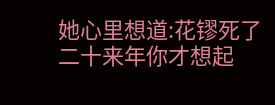她心里想道:花镠死了二十来年你才想起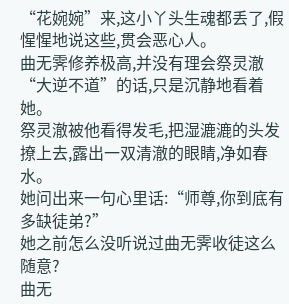“花婉婉”来,这小丫头生魂都丢了,假惺惺地说这些,贯会恶心人。
曲无霁修养极高,并没有理会祭灵澈“大逆不道”的话,只是沉静地看着她。
祭灵澈被他看得发毛,把湿漉漉的头发撩上去,露出一双清澈的眼睛,净如春水。
她问出来一句心里话:“师尊,你到底有多缺徒弟?”
她之前怎么没听说过曲无霁收徒这么随意?
曲无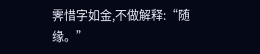霁惜字如金,不做解释:“随缘。”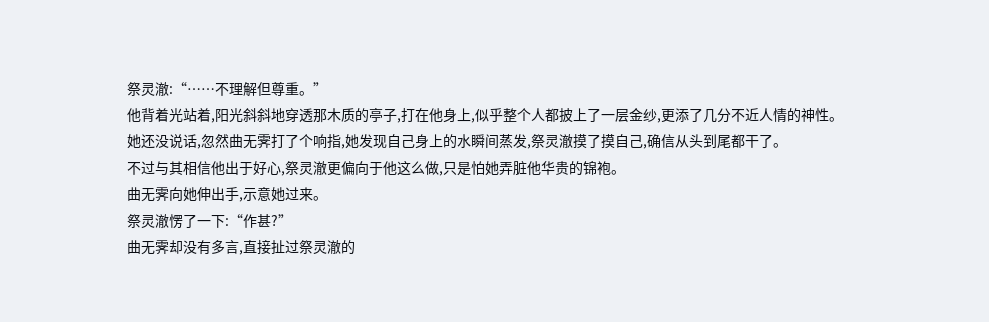祭灵澈:“……不理解但尊重。”
他背着光站着,阳光斜斜地穿透那木质的亭子,打在他身上,似乎整个人都披上了一层金纱,更添了几分不近人情的神性。
她还没说话,忽然曲无霁打了个响指,她发现自己身上的水瞬间蒸发,祭灵澈摸了摸自己,确信从头到尾都干了。
不过与其相信他出于好心,祭灵澈更偏向于他这么做,只是怕她弄脏他华贵的锦袍。
曲无霁向她伸出手,示意她过来。
祭灵澈愣了一下:“作甚?”
曲无霁却没有多言,直接扯过祭灵澈的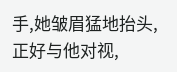手,她皱眉猛地抬头,正好与他对视,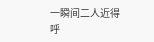一瞬间二人近得呼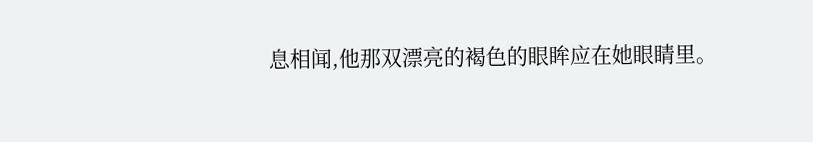息相闻,他那双漂亮的褐色的眼眸应在她眼睛里。